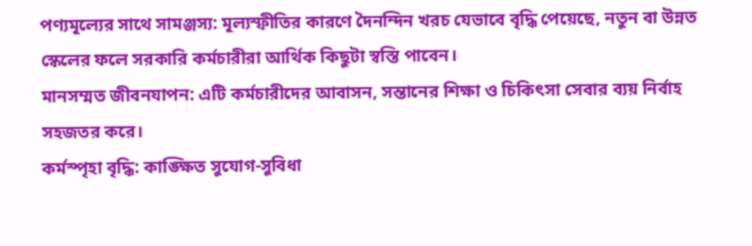পণ্যমূল্যের সাথে সামঞ্জস্য: মূল্যস্ফীতির কারণে দৈনন্দিন খরচ যেভাবে বৃদ্ধি পেয়েছে, নতুন বা উন্নত স্কেলের ফলে সরকারি কর্মচারীরা আর্থিক কিছুটা স্বস্তি পাবেন।
মানসম্মত জীবনযাপন: এটি কর্মচারীদের আবাসন, সন্তানের শিক্ষা ও চিকিৎসা সেবার ব্যয় নির্বাহ সহজতর করে।
কর্মস্পৃহা বৃদ্ধি: কাঙ্ক্ষিত সুযোগ-সুবিধা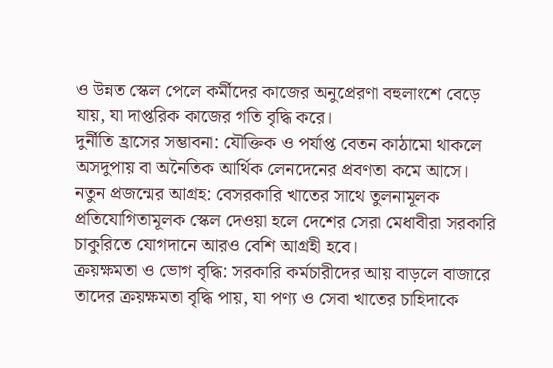ও উন্নত স্কেল পেলে কর্মীদের কাজের অনুপ্রেরণা বহুলাংশে বেড়ে যায়, যা দাপ্তরিক কাজের গতি বৃদ্ধি করে।
দুর্নীতি হ্রাসের সম্ভাবনা: যৌক্তিক ও পর্যাপ্ত বেতন কাঠামো থাকলে অসদুপায় বা অনৈতিক আর্থিক লেনদেনের প্রবণতা কমে আসে।
নতুন প্রজন্মের আগ্রহ: বেসরকারি খাতের সাথে তুলনামূলক প্রতিযোগিতামূলক স্কেল দেওয়া হলে দেশের সেরা মেধাবীরা সরকারি চাকুরিতে যোগদানে আরও বেশি আগ্রহী হবে।
ক্রয়ক্ষমতা ও ভোগ বৃদ্ধি: সরকারি কর্মচারীদের আয় বাড়লে বাজারে তাদের ক্রয়ক্ষমতা বৃদ্ধি পায়, যা পণ্য ও সেবা খাতের চাহিদাকে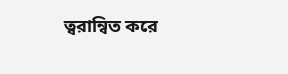ত্বরান্বিত করে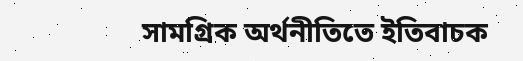সামগ্রিক অর্থনীতিতে ইতিবাচক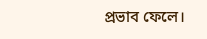প্রভাব ফেলে।